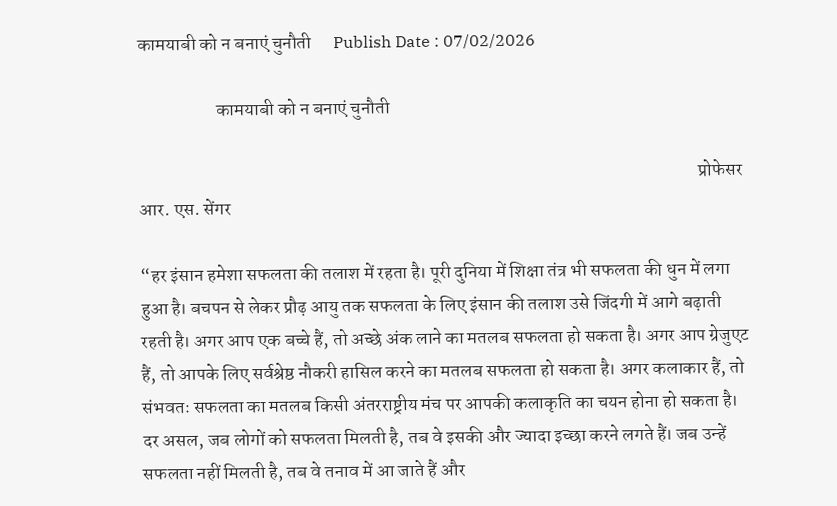कामयाबी को न बनाएं चुनौती      Publish Date : 07/02/2026

                     कामयाबी को न बनाएं चुनौती

                                                                                                                                                       प्रोफेसर आर. एस. सेंगर

“हर इंसान हमेशा सफलता की तलाश में रहता है। पूरी दुनिया में शिक्षा तंत्र भी सफलता की धुन में लगा हुआ है। बचपन से लेकर प्रौढ़ आयु तक सफलता के लिए इंसान की तलाश उसे जिंदगी में आगे बढ़ाती रहती है। अगर आप एक बच्चे हैं, तो अच्छे अंक लाने का मतलब सफलता हो सकता है। अगर आप ग्रेजुएट हैं, तो आपके लिए सर्वश्रेष्ठ नौकरी हासिल करने का मतलब सफलता हो सकता है। अगर कलाकार हैं, तो संभवतः सफलता का मतलब किसी अंतरराष्ट्रीय मंच पर आपकी कलाकृति का चयन होना हो सकता है। दर असल, जब लोगों को सफलता मिलती है, तब वे इसकी और ज्यादा इच्छा करने लगते हैं। जब उन्हें सफलता नहीं मिलती है, तब वे तनाव में आ जाते हैं और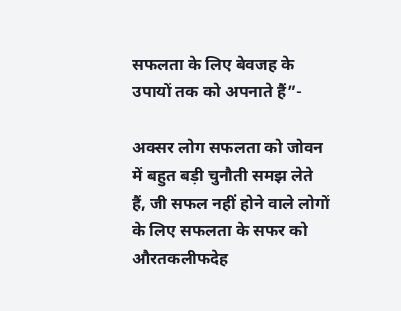सफलता के लिए बेवजह के उपायों तक को अपनाते हैं”-

अक्सर लोग सफलता को जोवन में बहुत बड़ी चुनौती समझ लेते हैं, जी सफल नहीं होने वाले लोगों के लिए सफलता के सफर को औरतकलीफदेह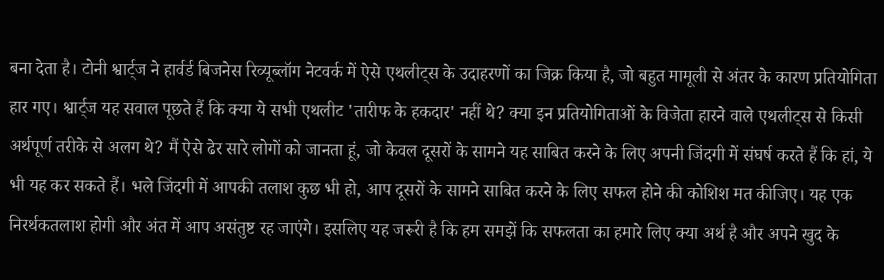बना देता है। टोनी श्वार्ट्ज ने हार्वर्ड बिजनेस रिव्यूब्लॉग नेटवर्क में ऐसे एथलीट्स के उदाहरणों का जिक्र किया है, जो बहुत मामूली से अंतर के कारण प्रतियोगिता हार गए। श्वार्ट्ज यह सवाल पूछते हैं कि क्या ये सभी एथलीट 'तारीफ के हकदार' नहीं थे? क्या इन प्रतियोगिताओं के विजेता हारने वाले एथलीट्स से किसी अर्थपूर्ण तरीके से अलग थे? मैं ऐसे ढेर सारे लोगों को जानता हूं, जो केवल दूसरों के सामने यह साबित करने के लिए अपनी जिंदगी में संघर्ष करते हैं कि हां, ये भी यह कर सकते हैं। भले जिंदगी में आपकी तलाश कुछ भी हो, आप दूसरों के सामने साबित करने के लिए सफल होने की कोशिश मत कीजिए। यह एक निरर्थकतलाश होगी और अंत में आप असंतुष्ट रह जाएंगे। इसलिए यह जरूरी है कि हम समझें कि सफलता का हमारे लिए क्या अर्थ है और अपने खुद के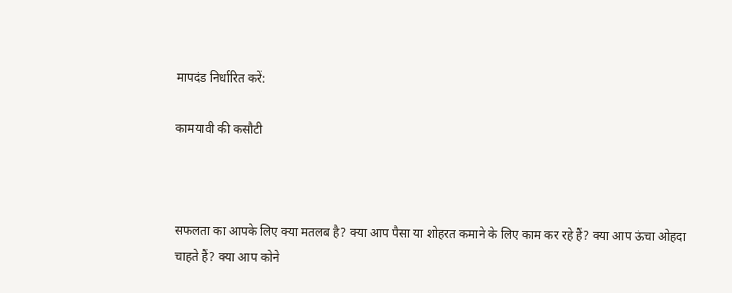मापदंड निर्धारित करें:

कामयावी की कसौटी



सफलता का आपके लिए क्या मतलब है? क्या आप पैसा या शोहरत कमाने के लिए काम कर रहे हैं? क्या आप ऊंचा ओहदा चाहते हैं? क्या आप कोने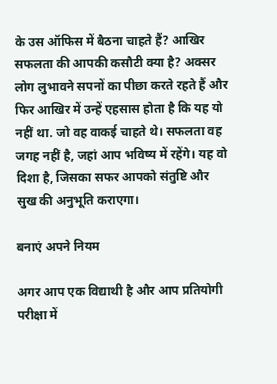के उस ऑफिस में बैठना चाहते हैं? आखिर सफलता की आपकी कसौटी क्या है? अक्सर लोग लुभावने सपनों का पीछा करते रहते हैं और फिर आखिर में उन्हें एहसास होता है कि यह यो नहीं था. जो वह वाकई चाहते थे। सफलता वह जगह नहीं है, जहां आप भविष्य में रहेंगे। यह वो दिशा है, जिसका सफर आपको संतुष्टि और सुख की अनुभूति कराएगा।

बनाएं अपने नियम

अगर आप एक विद्याथी है और आप प्रतियोगी परीक्षा में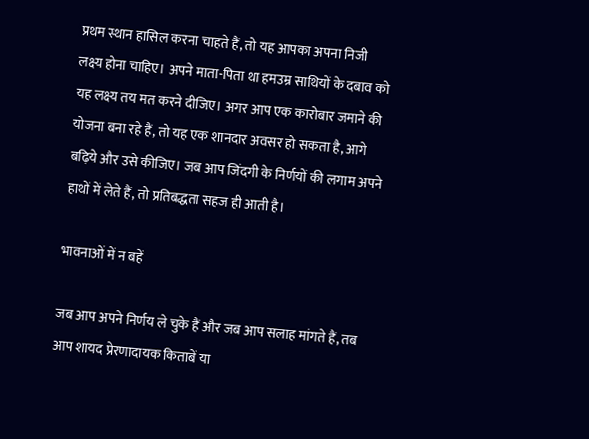प्रथम स्थान हासिल करना चाहते हैं, तो यह आपका अपना निजी लक्ष्य होना चाहिए। अपने माता-पिता था हमउम्र साथियों के दबाव को यह लक्ष्य तय मत करने दीजिए। अगर आप एक कारोबार जमाने की योजना बना रहे हैं, तो यह एक शानदार अवसर हो सकता है, आगे बढ़िये और उसे कीजिए। जब आप जिंदगी के निर्णयों की लगाम अपने हाथों में लेते हैं, तो प्रतिबद्धता सहज ही आती है।

भावनाओं में न बहें

जब आप अपने निर्णय ले चुके हैं और जब आप सलाह मांगते हैं, तब आप शायद प्रेरणादायक किताबें या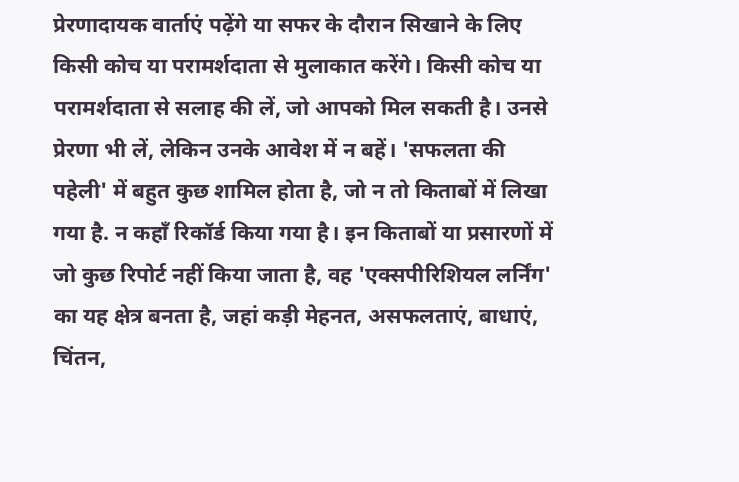प्रेरणादायक वार्ताएं पढ़ेंगे या सफर के दौरान सिखाने के लिए किसी कोच या परामर्शदाता से मुलाकात करेंगे। किसी कोच या परामर्शदाता से सलाह की लें, जो आपको मिल सकती है। उनसे प्रेरणा भी लें, लेकिन उनके आवेश में न बहें। 'सफलता की पहेली' में बहुत कुछ शामिल होता है, जो न तो किताबों में लिखा गया है. न कहाँ रिकॉर्ड किया गया है। इन किताबों या प्रसारणों में जो कुछ रिपोर्ट नहीं किया जाता है, वह 'एक्सपीरिशियल लर्निंग' का यह क्षेत्र बनता है, जहां कड़ी मेहनत, असफलताएं, बाधाएं, चिंतन,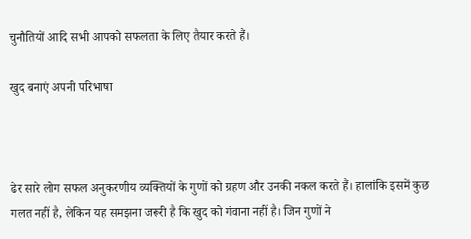चुनौतियों आदि सभी आपको सफलता के लिए तैयार करते हैं।

खुद बनाएं अपनी परिभाषा



ढेर सारे लोग सफल अनुकरणीय व्यक्तियों के गुणों को ग्रहण और उनकी नकल करते हैं। हालांकि इसमें कुछ गलत नहीं है, लेकिन यह समझना जरूरी है कि खुद को गंवाना नहीं है। जिन गुणों ने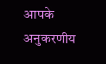आपके अनुकरणीय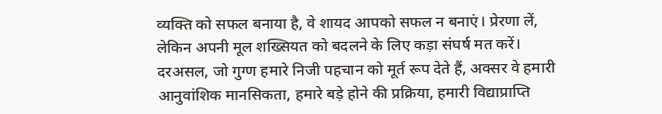व्यक्ति को सफल बनाया है, वे शायद आपको सफल न बनाएं। प्रेरणा लें, लेकिन अपनी मूल शख्सियत को बदलने के लिए कड़ा संघर्ष मत करें। दरअसल, जो गुग्ण हमारे निजी पहचान को मूर्त रूप देते हैं, अक्सर वे हमारी आनुवांशिक मानसिकता, हमारे बड़े होने की प्रक्रिया, हमारी विद्याप्राप्ति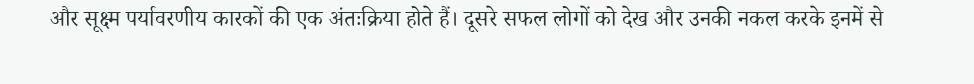और सूक्ष्म पर्यावरणीय कारकों की एक अंतःक्रिया होते हैं। दूसरे सफल लोगों को देख और उनकी नकल करके इनमें से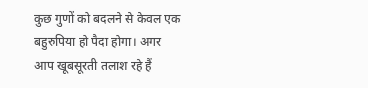कुछ गुणों को बदलने से केवल एक बहुरुपिया हो पैदा होगा। अगर आप खूबसूरती तलाश रहे हैं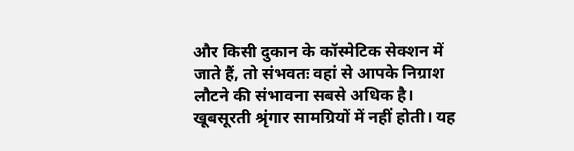और किसी दुकान के कॉस्मेटिक सेक्शन में जाते हैं, तो संभवतः वहां से आपके निग्राश लौटने की संभावना सबसे अधिक है। खूबसूरती श्रृंगार सामग्रियों में नहीं होती। यह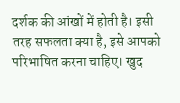दर्शक की आंखों में होती है। इसी तरह सफलता क्या है, इसे आपको परिभाषित करना चाहिए। खुद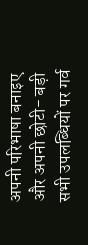अपनी परिभाषा बनाइए और अपनी छोटी- बड़ी सभी उपलब्धियों पर गर्व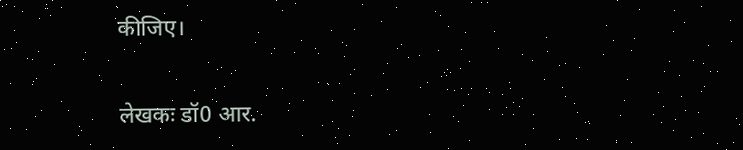कीजिए।

लेखकः डॉ0 आर.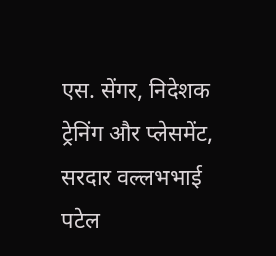एस. सेंगर, निदेशक ट्रेनिंग और प्लेसमेंट, सरदार वल्लभभाई पटेल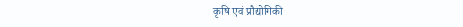कृषि एवं प्रौद्योगिकी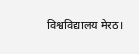विश्वविद्यालय मेरठ।